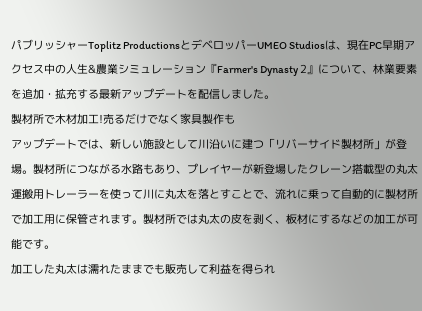パブリッシャーToplitz ProductionsとデベロッパーUMEO Studiosは、現在PC早期アクセス中の人生&農業シミュレーション『Farmer's Dynasty 2』について、林業要素を追加・拡充する最新アップデートを配信しました。
製材所で木材加工!売るだけでなく家具製作も
アップデートでは、新しい施設として川沿いに建つ「リバーサイド製材所」が登場。製材所につながる水路もあり、プレイヤーが新登場したクレーン搭載型の丸太運搬用トレーラーを使って川に丸太を落とすことで、流れに乗って自動的に製材所で加工用に保管されます。製材所では丸太の皮を剥く、板材にするなどの加工が可能です。
加工した丸太は濡れたままでも販売して利益を得られ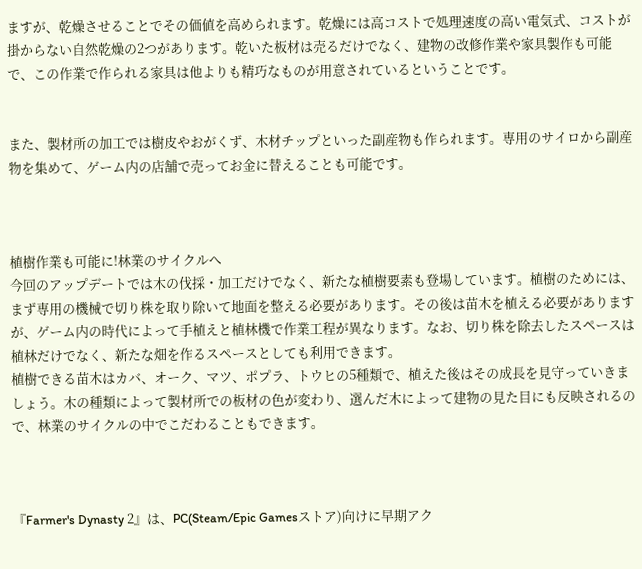ますが、乾燥させることでその価値を高められます。乾燥には高コストで処理速度の高い電気式、コストが掛からない自然乾燥の2つがあります。乾いた板材は売るだけでなく、建物の改修作業や家具製作も可能で、この作業で作られる家具は他よりも精巧なものが用意されているということです。


また、製材所の加工では樹皮やおがくず、木材チップといった副産物も作られます。専用のサイロから副産物を集めて、ゲーム内の店舗で売ってお金に替えることも可能です。



植樹作業も可能に!林業のサイクルへ
今回のアップデートでは木の伐採・加工だけでなく、新たな植樹要素も登場しています。植樹のためには、まず専用の機械で切り株を取り除いて地面を整える必要があります。その後は苗木を植える必要がありますが、ゲーム内の時代によって手植えと植林機で作業工程が異なります。なお、切り株を除去したスペースは植林だけでなく、新たな畑を作るスペースとしても利用できます。
植樹できる苗木はカバ、オーク、マツ、ポプラ、トウヒの5種類で、植えた後はその成長を見守っていきましょう。木の種類によって製材所での板材の色が変わり、選んだ木によって建物の見た目にも反映されるので、林業のサイクルの中でこだわることもできます。



『Farmer's Dynasty 2』は、PC(Steam/Epic Gamesストア)向けに早期アク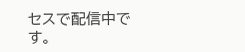セスで配信中です。